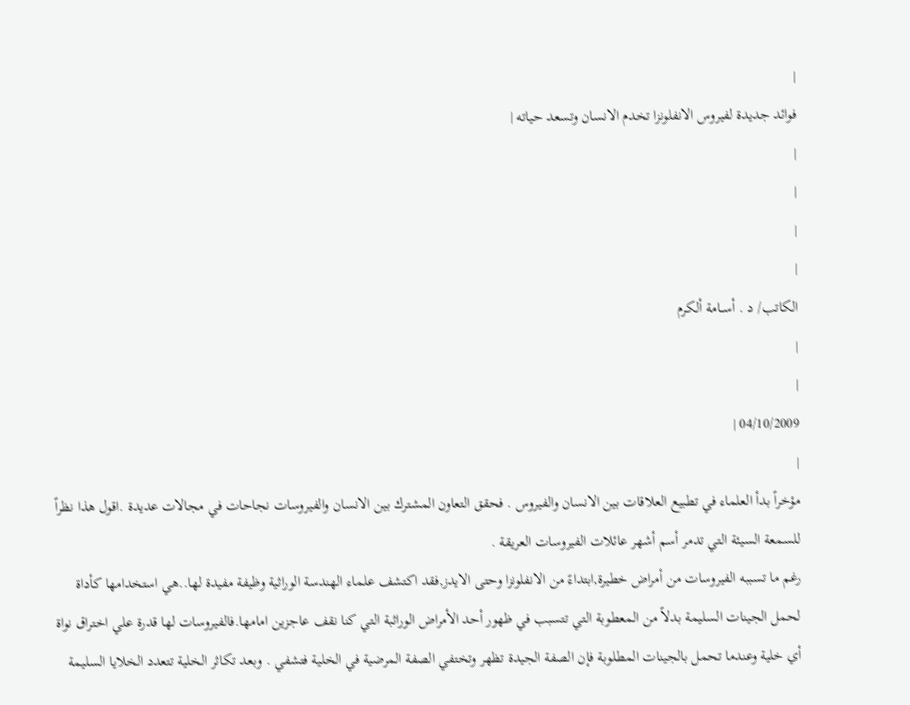|
فوائد جديدة لفيروس الانفلونزا تخدم الانسان وتسعد حياته |
|
|
|
|
الكاتب/ د . أســامة ألكرم
|
|
04/10/2009 |
|
مؤخراً بدأ العلماء في تطبيع العلاقات بين الانسان والفيروس . فحقق التعاون المشترك بين الانسان والفيروسات نجاحات في مجالات عديدة .اقول هذا نظراً للسمعة السيئة التي تدمر أسم أشهر عائلات الفيروسات العريقة .
رغم ما تسببه الفيروسات من أمراض خطيرة,ابتداءً من الانفلونزا وحتى الايدز,فقد اكتشف علماء الهندسة الوراثية وظيفة مفيدة لها..هي استخدامها كأداة لحمل الجينات السليمة بدلاً من المعطوبة التي تتسبب في ظهور أحد الأمراض الوراثبة التي كنا نقف عاجزين امامها.فالفيروسات لها قدرة علي اختراق نواة أي خلية وعندما تحمل بالجينات المطلوبة فإن الصفة الجيدة تظهر وتختفي الصفة المرضية في الخلية فتشفي . وبعد تكاثر الخلية تتعدد الخلايا السليمة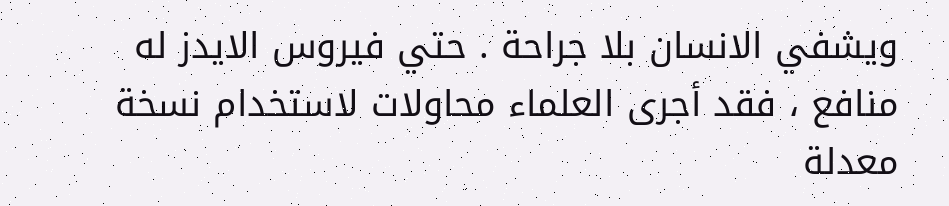ويشفي الانسان بلا جراحة . حتي فيروس الايدز له منافع ، فقد أجرى العلماء محاولات لاستخدام نسخة معدلة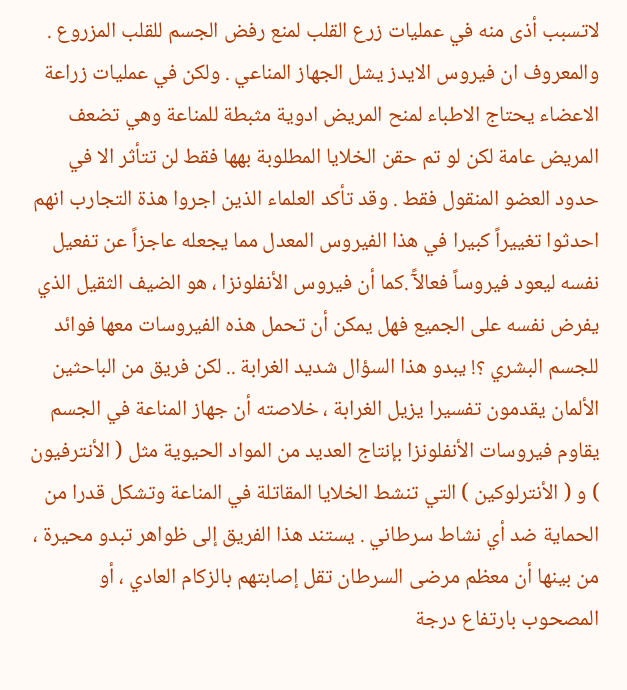لاتسبب أذى منه في عمليات زرع القلب لمنع رفض الجسم للقلب المزروع . والمعروف ان فيروس الايدز يشل الجهاز المناعي . ولكن في عمليات زراعة الاعضاء يحتاج الاطباء لمنح المريض ادوية مثبطة للمناعة وهي تضعف المريض عامة لكن لو تم حقن الخلايا المطلوبة بهها فقط لن تتأثر الا في حدود العضو المنقول فقط . وقد تأكد العلماء الذين اجروا هذة التجارب انهم احدثوا تغييراً كبيرا في هذا الفيروس المعدل مما يجعله عاجزاً عن تفعيل نفسه ليعود فيروساً فعالآً .كما أن فيروس الأنفلونزا ، هو الضيف الثقيل الذي يفرض نفسه على الجميع فهل يمكن أن تحمل هذه الفيروسات معها فوائد للجسم البشري ؟! يبدو هذا السؤال شديد الغرابة .. لكن فريق من الباحثين الألمان يقدمون تفسيرا يزيل الغرابة ، خلاصته أن جهاز المناعة في الجسم يقاوم فيروسات الأنفلونزا بإنتاج العديد من المواد الحيوية مثل ( الأنترفيون ) و ( الأنترلوكين ) التي تنشط الخلايا المقاتلة في المناعة وتشكل قدرا من الحماية ضد أي نشاط سرطاني . يستند هذا الفريق إلى ظواهر تبدو محيرة ، من بينها أن معظم مرضى السرطان تقل إصابتهم بالزكام العادي ، أو المصحوب بارتفاع درجة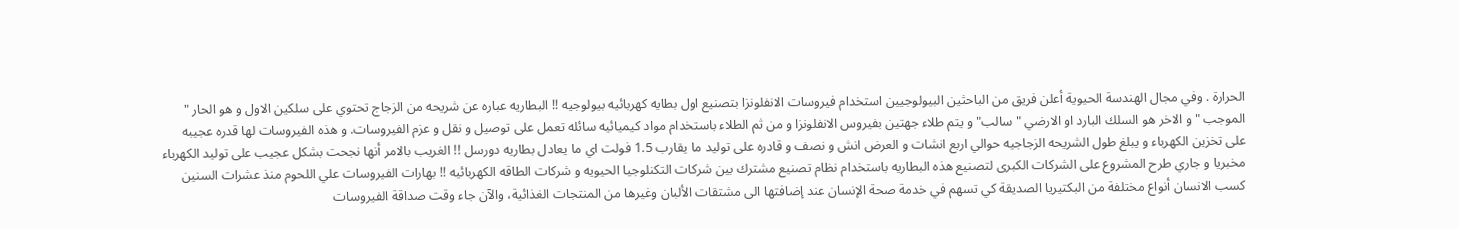الحرارة . وفي مجال الهندسة الحيوية أعلن فريق من الباحثين البيولوجيين استخدام فيروسات الانفلونزا بتصنيع اول بطايه كهربائيه بيولوجيه !! البطاريه عباره عن شريحه من الزجاج تحتوي على سلكين الاول و هو الحار " الموجب " و الاخر هو السلك البارد او الارضي " سالب" و يتم طلاء جهتين بفيروس الانفلونزا و من ثم الطلاء باستخدام مواد كيميائيه سائله تعمل على توصيل و نقل و عزم الفيروسات. و هذه الفيروسات لها قدره عجيبه على تخزين الكهرباء و يبلغ طول الشريحه الزجاجيه حوالي اربع انشات و العرض انش و نصف و قادره على توليد ما يقارب 1.5 فولت اي ما يعادل بطاريه دورسل !! الغريب بالامر أنها نجحت بشكل عجيب على توليد الكهرباء مخبريا و جاري طرح المشروع على الشركات الكبرى لتصنيع هذه البطاريه باستخدام نظام تصنيع مشترك بين شركات التكنلوجيا الحيويه و شركات الطاقه الكهربائيه !! بهارات الفيروسات علي اللحوم منذ عشرات السنين كسب الانسان أنواع مختلفة من البكتيريا الصديقة كي تسهم في خدمة صحة الإنسان عند إضافتها الى مشتقات الألبان وغيرها من المنتجات الغذائية، والآن جاء وقت صداقة الفيروسات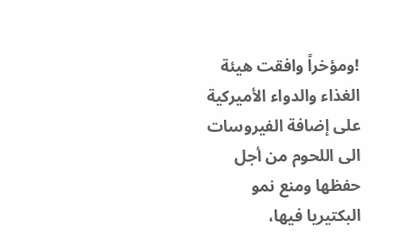!ومؤخراً وافقت هيئة الغذاء والدواء الأميركية على إضافة الفيروسات الى اللحوم من أجل حفظها ومنع نمو البكتيريا فيها،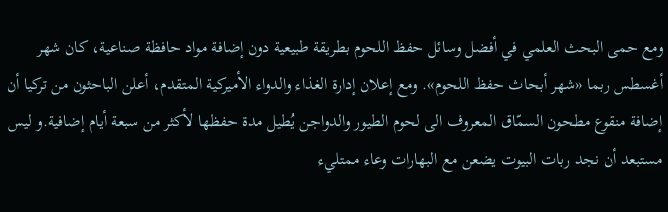ومع حمى البحث العلمي في أفضل وسائل حفظ اللحوم بطريقة طبيعية دون إضافة مواد حافظة صناعية، كان شهر أغسطس ربما «شهر أبحاث حفظ اللحوم». ومع إعلان إدارة الغذاء والدواء الأميركية المتقدم، أعلن الباحثون من تركيا أن إضافة منقوع مطحون السمّاق المعروف الى لحوم الطيور والدواجن يُطيل مدة حفظها لأكثر من سبعة أيام إضافية.و ليس مستبعد أن نجد ربات البيوت يضعن مع البهارات وعاء ممتليء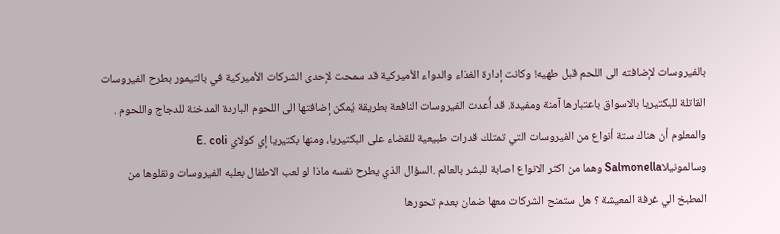بالفيروسات لإضافته الى اللحم قبل طهيه! وكانت إدارة الغذاء والدواء الأميركية قد سمحت لإحدى الشركات الأميركية في بالتيمور بطرح الفيروسات القاتلة للبكتيريا بالاسواق باعتبارها آمنة ومفيدة. قد أُعدت الفيروسات النافعة بطريقة يُمكن إضافتها الى اللحوم الباردة المدخنة للدجاج واللحوم . والمعلوم أن هناك ستة أنواع من الفيروسات التي تمتلك قدرات طبيعية للقضاء على البكتيريا، ومنها بكتيريا إي كولاي E. coli وسالمونيلاSalmonella وهما من اكثر الانواع اصابة للبشر بالعالم .السؤال الذي يطرح نفسه ماذا لو لعب الاطفال بعلبه الفيروسات ونقلوها من المطبخ الي غرفة المعيشة ؟ هل ستمنح الشركات معها ضمان بعدم تحورها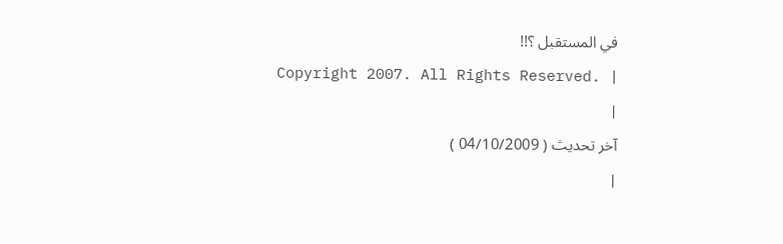في المستقبل ؟!!
Copyright 2007. All Rights Reserved. |
|
آخر تحديث ( 04/10/2009 )
|